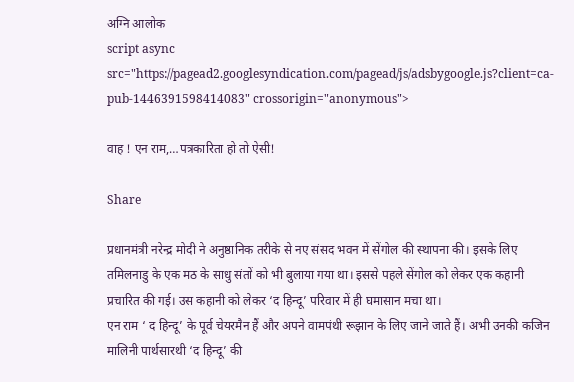अग्नि आलोक
script async src="https://pagead2.googlesyndication.com/pagead/js/adsbygoogle.js?client=ca-pub-1446391598414083" crossorigin="anonymous">

वाह ! एन राम,…पत्रकारिता हो तो ऐसी!

Share

प्रधानमंत्री नरेन्द्र मोदी ने अनुष्ठानिक तरीके से नए संसद भवन में सेंगोल की स्थापना की। इसके लिए तमिलनाडु के एक मठ के साधु संतों को भी बुलाया गया था। इससे पहले सेंगोल को लेकर एक कहानी प्रचारित की गई। उस कहानी को लेकर ‘द हिन्दू’ परिवार में ही घमासान मचा था।
एन राम ‘ द हिन्दू’ के पूर्व चेयरमैन हैं और अपने वामपंथी रूझान के लिए जाने जाते हैं। अभी उनकी कजिन मालिनी पार्थसारथी ‘द हिन्दू’ की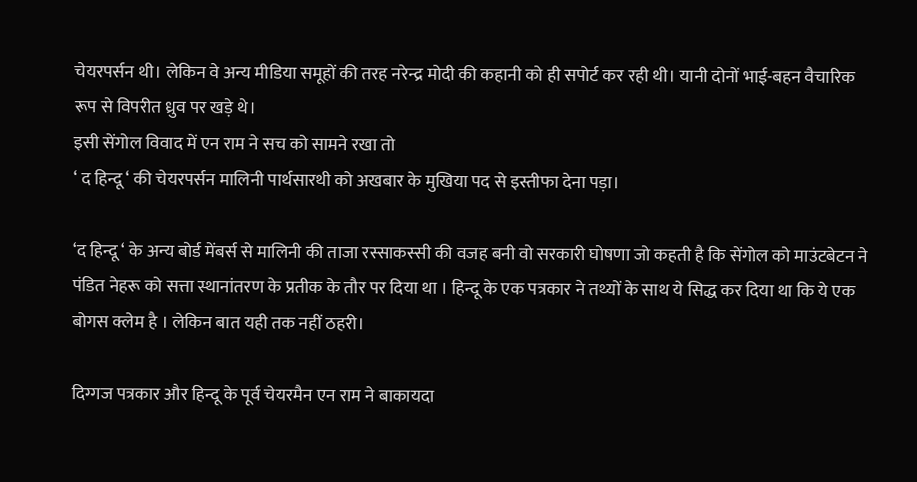चेयरपर्सन थी। लेकिन वे अन्य मीडिया समूहों की तरह नरेन्द्र मोदी की कहानी को ही सपोर्ट कर रही थी। यानी दोनों भाई-बहन वैचारिक रूप से विपरीत ध्रुव पर खड़े थे।
इसी सेंगोल विवाद में एन राम ने सच को सामने रखा तो
‘ द हिन्दू ‘ की चेयरपर्सन मालिनी पार्थसारथी को अखबार के मुखिया पद से इस्तीफा देना पड़ा।

‘द हिन्दू ‘ के अन्य बोर्ड मेंबर्स से मालिनी की ताजा रस्साकस्सी की वजह बनी वो सरकारी घोषणा जो कहती है कि सेंगोल को माउंटबेटन ने पंडित नेहरू को सत्ता स्थानांतरण के प्रतीक के तौर पर दिया था । हिन्दू के एक पत्रकार ने तथ्यों के साथ ये सिद्ध कर दिया था कि ये एक बोगस क्लेम है । लेकिन बात यही तक नहीं ठहरी।

दिग्गज पत्रकार और हिन्दू के पूर्व चेयरमैन एन राम ने बाकायदा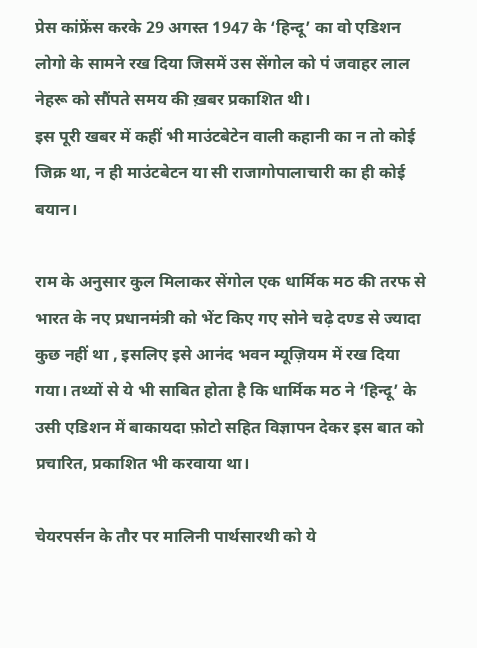प्रेस कांफ्रेंस करके 29 अगस्त 1947 के ‘हिन्दू’ का वो एडिशन लोगो के सामने रख दिया जिसमें उस सेंगोल को पं जवाहर लाल नेहरू को सौंपते समय की ख़बर प्रकाशित थी।
इस पूरी खबर में कहीं भी माउंटबेटेन वाली कहानी का न तो कोई जिक्र था, न ही माउंटबेटन या सी राजागोपालाचारी का ही कोई बयान।

राम के अनुसार कुल मिलाकर सेंगोल एक धार्मिक मठ की तरफ से भारत के नए प्रधानमंत्री को भेंट किए गए सोने चढ़े दण्ड से ज्यादा कुछ नहीं था , इसलिए इसे आनंद भवन म्यूज़ियम में रख दिया गया। तथ्यों से ये भी साबित होता है कि धार्मिक मठ ने ‘हिन्दू’ के उसी एडिशन में बाकायदा फ़ोटो सहित विज्ञापन देकर इस बात को प्रचारित, प्रकाशित भी करवाया था।

चेयरपर्सन के तौर पर मालिनी पार्थसारथी को ये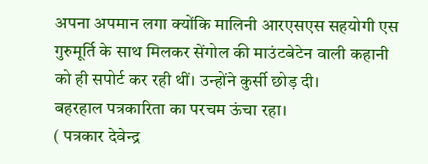अपना अपमान लगा क्योंकि मालिनी आरएसएस सहयोगी एस गुरुमूर्ति के साथ मिलकर सेंगोल की माउंटबेटेन वाली कहानी को ही सपोर्ट कर रही थीं। उन्होंने कुर्सी छोड़ दी।
बहरहाल पत्रकारिता का परचम ऊंचा रहा।
( पत्रकार देवेन्द्र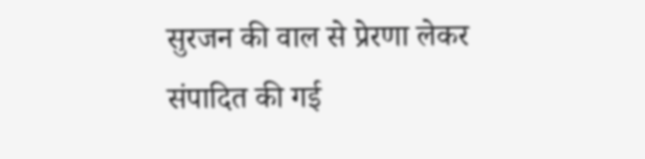सुरजन की वाल से प्रेरणा लेकर संपादित की गई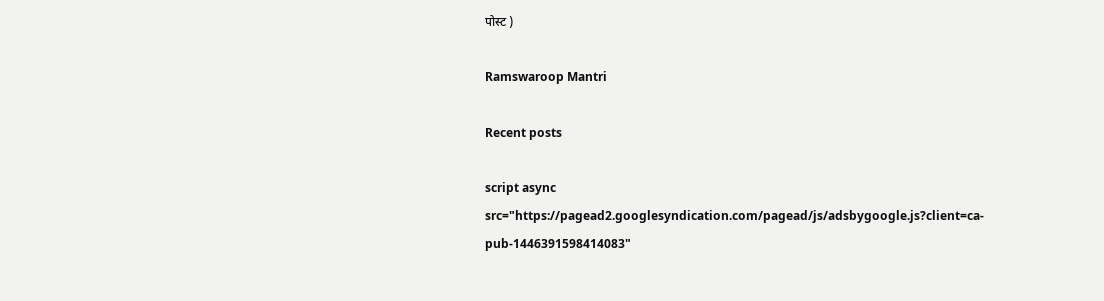पोस्ट )

Ramswaroop Mantri

Recent posts

script async src="https://pagead2.googlesyndication.com/pagead/js/adsbygoogle.js?client=ca-pub-1446391598414083"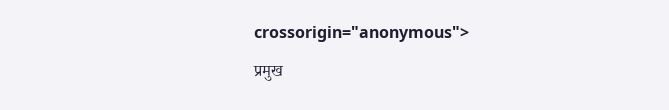crossorigin="anonymous">

प्रमुख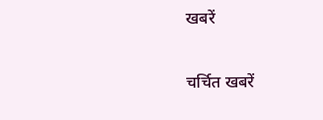खबरें

चर्चित खबरें